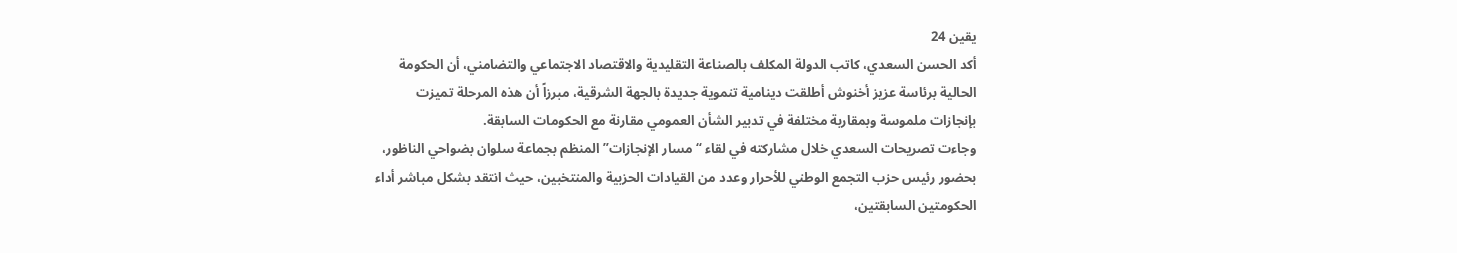يقين 24
أكد الحسن السعدي، كاتب الدولة المكلف بالصناعة التقليدية والاقتصاد الاجتماعي والتضامني، أن الحكومة الحالية برئاسة عزيز أخنوش أطلقت دينامية تنموية جديدة بالجهة الشرقية، مبرزاً أن هذه المرحلة تميزت بإنجازات ملموسة وبمقاربة مختلفة في تدبير الشأن العمومي مقارنة مع الحكومات السابقة.
وجاءت تصريحات السعدي خلال مشاركته في لقاء “مسار الإنجازات” المنظم بجماعة سلوان بضواحي الناظور، بحضور رئيس حزب التجمع الوطني للأحرار وعدد من القيادات الحزبية والمنتخبين، حيث انتقد بشكل مباشر أداء الحكومتين السابقتين،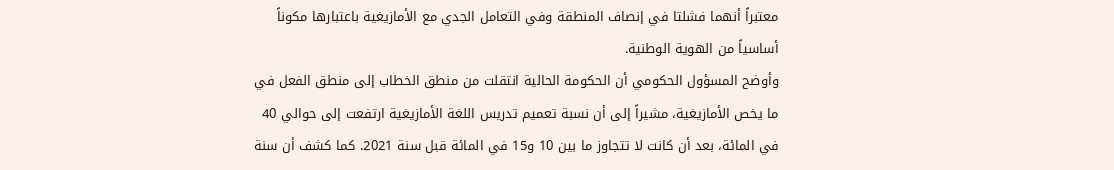معتبراً أنهما فشلتا في إنصاف المنطقة وفي التعامل الجدي مع الأمازيغية باعتبارها مكوناً أساسياً من الهوية الوطنية.
وأوضح المسؤول الحكومي أن الحكومة الحالية انتقلت من منطق الخطاب إلى منطق الفعل في ما يخص الأمازيغية، مشيراً إلى أن نسبة تعميم تدريس اللغة الأمازيغية ارتفعت إلى حوالي 40 في المائة، بعد أن كانت لا تتجاوز ما بين 10 و15 في المائة قبل سنة 2021. كما كشف أن سنة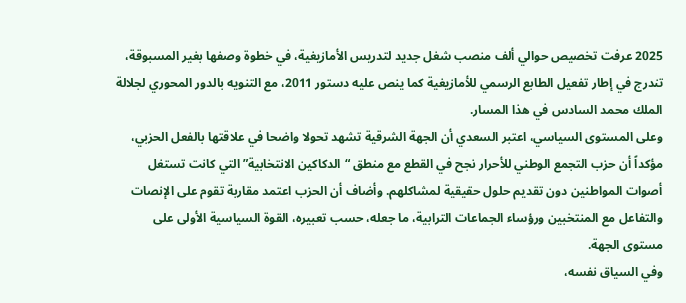2025 عرفت تخصيص حوالي ألف منصب شغل جديد لتدريس الأمازيغية، في خطوة وصفها بغير المسبوقة، تندرج في إطار تفعيل الطابع الرسمي للأمازيغية كما ينص عليه دستور 2011، مع التنويه بالدور المحوري لجلالة الملك محمد السادس في هذا المسار.
وعلى المستوى السياسي، اعتبر السعدي أن الجهة الشرقية تشهد تحولا واضحا في علاقتها بالفعل الحزبي، مؤكداً أن حزب التجمع الوطني للأحرار نجح في القطع مع منطق “الدكاكين الانتخابية” التي كانت تستغل أصوات المواطنين دون تقديم حلول حقيقية لمشاكلهم. وأضاف أن الحزب اعتمد مقاربة تقوم على الإنصات والتفاعل مع المنتخبين ورؤساء الجماعات الترابية، ما جعله، حسب تعبيره، القوة السياسية الأولى على مستوى الجهة.
وفي السياق نفسه،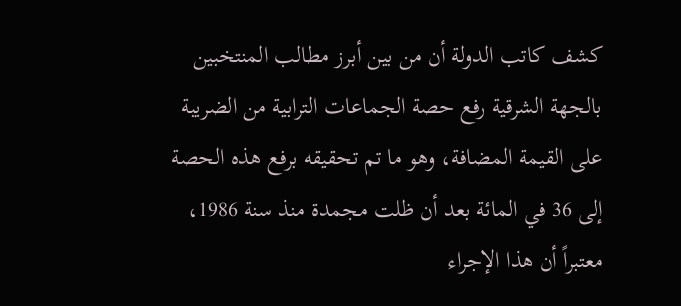كشف كاتب الدولة أن من بين أبرز مطالب المنتخبين بالجهة الشرقية رفع حصة الجماعات الترابية من الضريبة على القيمة المضافة، وهو ما تم تحقيقه برفع هذه الحصة إلى 36 في المائة بعد أن ظلت مجمدة منذ سنة 1986، معتبراً أن هذا الإجراء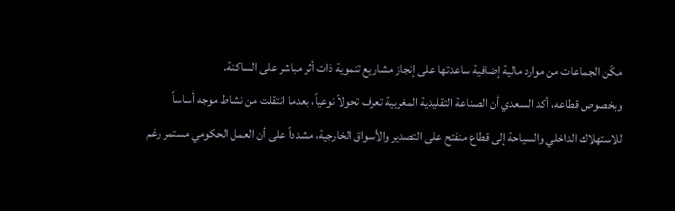مكّن الجماعات من موارد مالية إضافية ساعدتها على إنجاز مشاريع تنموية ذات أثر مباشر على الساكنة.
وبخصوص قطاعه، أكد السعدي أن الصناعة التقليدية المغربية تعرف تحولاً نوعياً، بعدما انتقلت من نشاط موجه أساساً للاستهلاك الداخلي والسياحة إلى قطاع منفتح على التصدير والأسواق الخارجية، مشدداً على أن العمل الحكومي مستمر رغم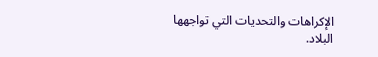الإكراهات والتحديات التي تواجهها البلاد.